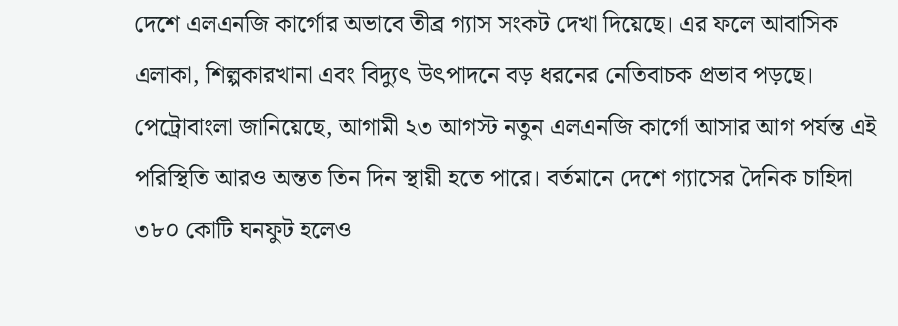দেশে এলএনজি কার্গোর অভাবে তীব্র গ্যাস সংকট দেখা দিয়েছে। এর ফলে আবাসিক এলাকা, শিল্পকারখানা এবং বিদ্যুৎ উৎপাদনে বড় ধরনের নেতিবাচক প্রভাব পড়ছে। পেট্রোবাংলা জানিয়েছে, আগামী ২৩ আগস্ট নতুন এলএনজি কার্গো আসার আগ পর্যন্ত এই পরিস্থিতি আরও অন্তত তিন দিন স্থায়ী হতে পারে। বর্তমানে দেশে গ্যাসের দৈনিক চাহিদা ৩৮০ কোটি ঘনফুট হলেও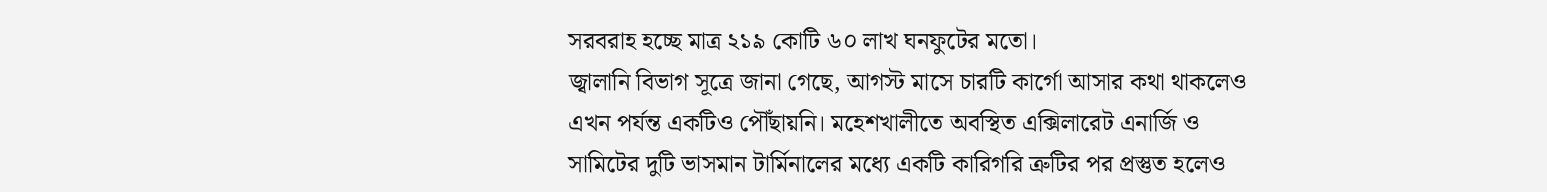সরবরাহ হচ্ছে মাত্র ২১৯ কোটি ৬০ লাখ ঘনফুটের মতো।
জ্বালানি বিভাগ সূত্রে জানা গেছে, আগস্ট মাসে চারটি কার্গো আসার কথা থাকলেও এখন পর্যন্ত একটিও পৌঁছায়নি। মহেশখালীতে অবস্থিত এক্সিলারেট এনার্জি ও সামিটের দুটি ভাসমান টার্মিনালের মধ্যে একটি কারিগরি ত্রুটির পর প্রস্তুত হলেও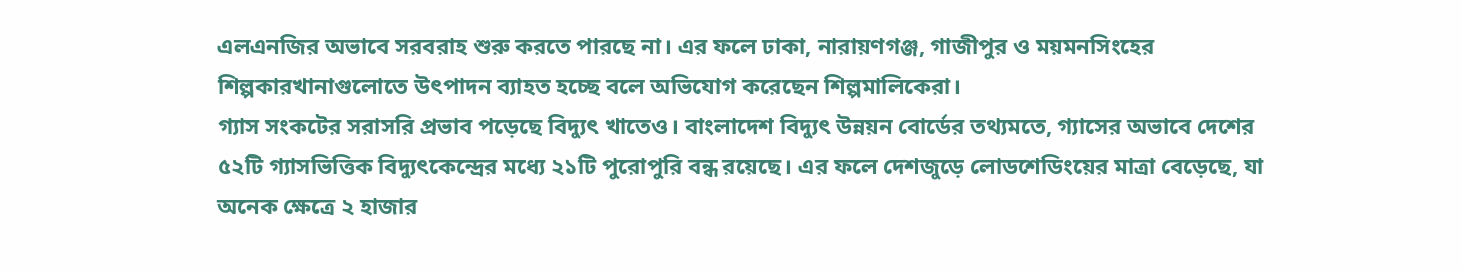এলএনজির অভাবে সরবরাহ শুরু করতে পারছে না। এর ফলে ঢাকা, নারায়ণগঞ্জ, গাজীপুর ও ময়মনসিংহের শিল্পকারখানাগুলোতে উৎপাদন ব্যাহত হচ্ছে বলে অভিযোগ করেছেন শিল্পমালিকেরা।
গ্যাস সংকটের সরাসরি প্রভাব পড়েছে বিদ্যুৎ খাতেও। বাংলাদেশ বিদ্যুৎ উন্নয়ন বোর্ডের তথ্যমতে, গ্যাসের অভাবে দেশের ৫২টি গ্যাসভিত্তিক বিদ্যুৎকেন্দ্রের মধ্যে ২১টি পুরোপুরি বন্ধ রয়েছে। এর ফলে দেশজুড়ে লোডশেডিংয়ের মাত্রা বেড়েছে, যা অনেক ক্ষেত্রে ২ হাজার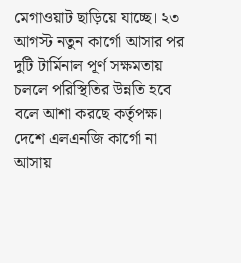মেগাওয়াট ছাড়িয়ে যাচ্ছে। ২৩ আগস্ট নতুন কার্গো আসার পর দুটি টার্মিনাল পূর্ণ সক্ষমতায় চললে পরিস্থিতির উন্নতি হবে বলে আশা করছে কর্তৃপক্ষ।
দেশে এলএনজি কার্গো না আসায়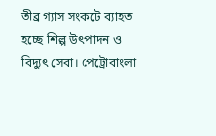তীব্র গ্যাস সংকটে ব্যাহত হচ্ছে শিল্প উৎপাদন ও বিদ্যুৎ সেবা। পেট্রোবাংলা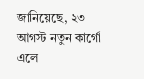জানিয়েছে, ২৩ আগস্ট নতুন কার্গো এলে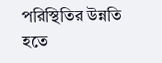পরিস্থিতির উন্নতি হতে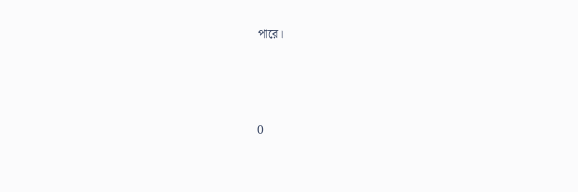পারে।



0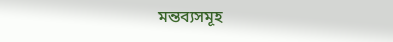মন্তব্যসমূহ